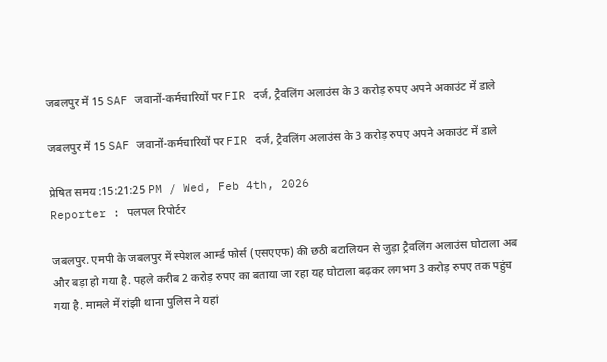जबलपुर में 15 SAF जवानों-कर्मचारियों पर FIR दर्ज, ट्रैवलिंग अलाउंस के 3 करोड़ रुपए अपने अकाउंट में डाले

जबलपुर में 15 SAF जवानों-कर्मचारियों पर FIR दर्ज, ट्रैवलिंग अलाउंस के 3 करोड़ रुपए अपने अकाउंट में डाले

प्रेषित समय :15:21:25 PM / Wed, Feb 4th, 2026
Reporter : पलपल रिपोर्टर

जबलपुर. एमपी के जबलपुर में स्पेशल आर्म्ड फोर्स (एसएएफ) की छठी बटालियन से जुड़ा ट्रैवलिंग अलाउंस घोटाला अब और बड़ा हो गया है. पहले करीब 2 करोड़ रुपए का बताया जा रहा यह घोटाला बढ़कर लगभग 3 करोड़ रुपए तक पहुंच गया है. मामले में रांझी थाना पुलिस ने यहां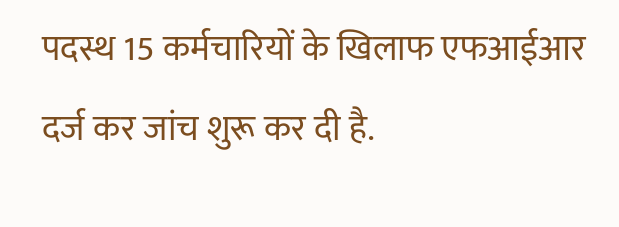पदस्थ 15 कर्मचारियों के खिलाफ एफआईआर दर्ज कर जांच शुरू कर दी है.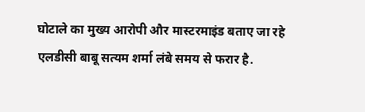घोटाले का मुख्य आरोपी और मास्टरमाइंड बताए जा रहे एलडीसी बाबू सत्यम शर्मा लंबे समय से फरार है.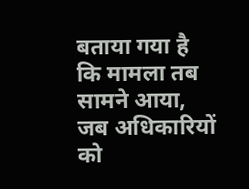बताया गया है कि मामला तब सामने आया, जब अधिकारियों को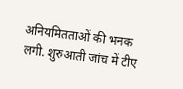अनियमितताओं की भनक लगी. शुरुआती जांच में टीए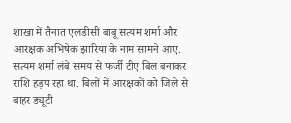शाखा में तैनात एलडीसी बाबू सत्यम शर्मा और आरक्षक अभिषेक झारिया के नाम सामने आए. सत्यम शर्मा लंबे समय से फर्जी टीए बिल बनाकर राशि हड़प रहा था. बिलों में आरक्षकों को जिले से बाहर ड्यूटी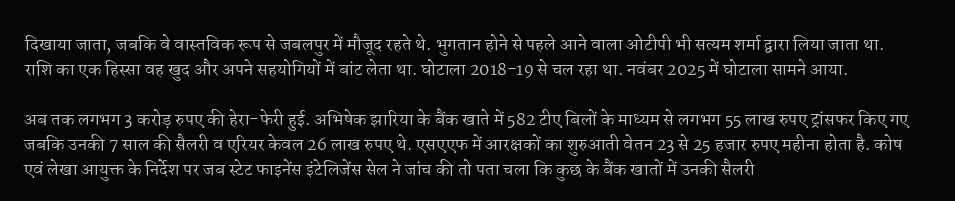दिखाया जाता, जबकि वे वास्तविक रूप से जबलपुर में मौजूद रहते थे. भुगतान होने से पहले आने वाला ओटीपी भी सत्यम शर्मा द्वारा लिया जाता था. राशि का एक हिस्सा वह खुद और अपने सहयोगियों में बांट लेता था. घोटाला 2018-19 से चल रहा था. नवंबर 2025 में घोटाला सामने आया.

अब तक लगभग 3 करोड़ रुपए की हेरा-फेरी हुई. अभिषेक झारिया के बैंक खाते में 582 टीए बिलों के माध्यम से लगभग 55 लाख रुपए ट्रांसफर किए गए जबकि उनकी 7 साल की सैलरी व एरियर केवल 26 लाख रुपए थे. एसएएफ में आरक्षकों का शुरुआती वेतन 23 से 25 हजार रुपए महीना होता है. कोष एवं लेखा आयुक्त के निर्देश पर जब स्टेट फाइनेंस इंटेलिजेंस सेल ने जांच की तो पता चला कि कुछ के बैंक खातों में उनकी सैलरी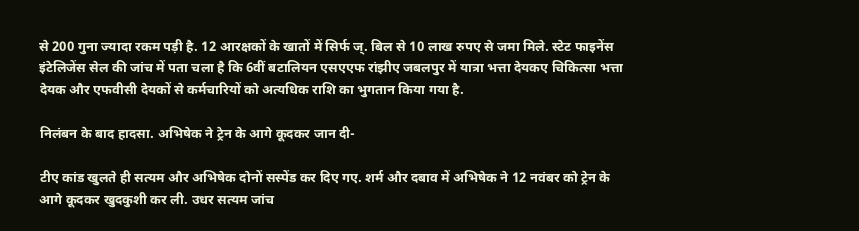से 200 गुना ज्यादा रकम पड़ी है. 12 आरक्षकों के खातों में सिर्फ ज्. बिल से 10 लाख रुपए से जमा मिले. स्टेट फाइनेंस इंटेलिजेंस सेल की जांच में पता चला है कि 6वीं बटालियन एसएएफ रांझीए जबलपुर में यात्रा भत्ता देयकए चिकित्सा भत्ता देयक और एफवीसी देयकों से कर्मचारियों को अत्यधिक राशि का भुगतान किया गया है.

निलंबन के बाद हादसा. अभिषेक ने ट्रेन के आगे कूदकर जान दी-

टीए कांड खुलते ही सत्यम और अभिषेक दोनों सस्पेंड कर दिए गए. शर्म और दबाव में अभिषेक ने 12 नवंबर को ट्रेन के आगे कूदकर खुदकुशी कर ली. उधर सत्यम जांच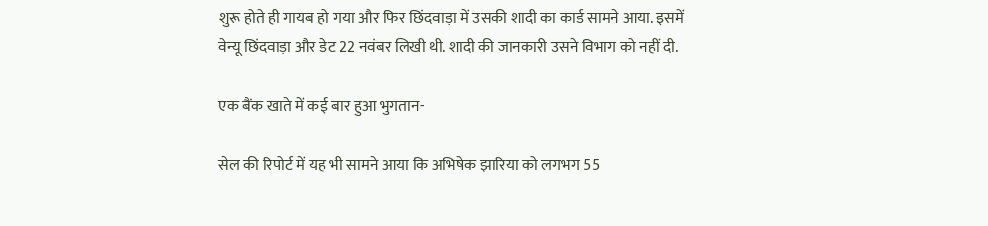शुरू होते ही गायब हो गया और फिर छिंदवाड़ा में उसकी शादी का कार्ड सामने आया. इसमें वेन्यू छिंदवाड़ा और डेट 22 नवंबर लिखी थी. शादी की जानकारी उसने विभाग को नहीं दी.

एक बैंक खाते में कई बार हुआ भुगतान-

सेल की रिपोर्ट में यह भी सामने आया कि अभिषेक झारिया को लगभग 55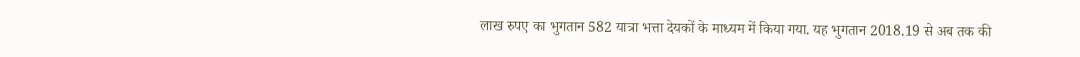लाख रुपए का भुगतान 582 यात्रा भत्ता देयकों के माध्यम में किया गया. यह भुगतान 2018.19 से अब तक की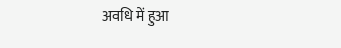अवधि में हुआ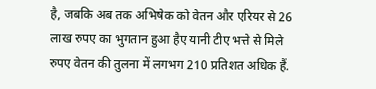है, जबकि अब तक अभिषेक को वेतन और एरियर से 26 लाख रुपए का भुगतान हुआ हैए यानी टीए भत्ते से मिले रुपए वेतन की तुलना में लगभग 210 प्रतिशत अधिक हैं.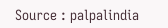Source : palpalindia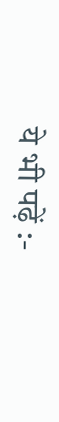ये भी पढ़ें :-